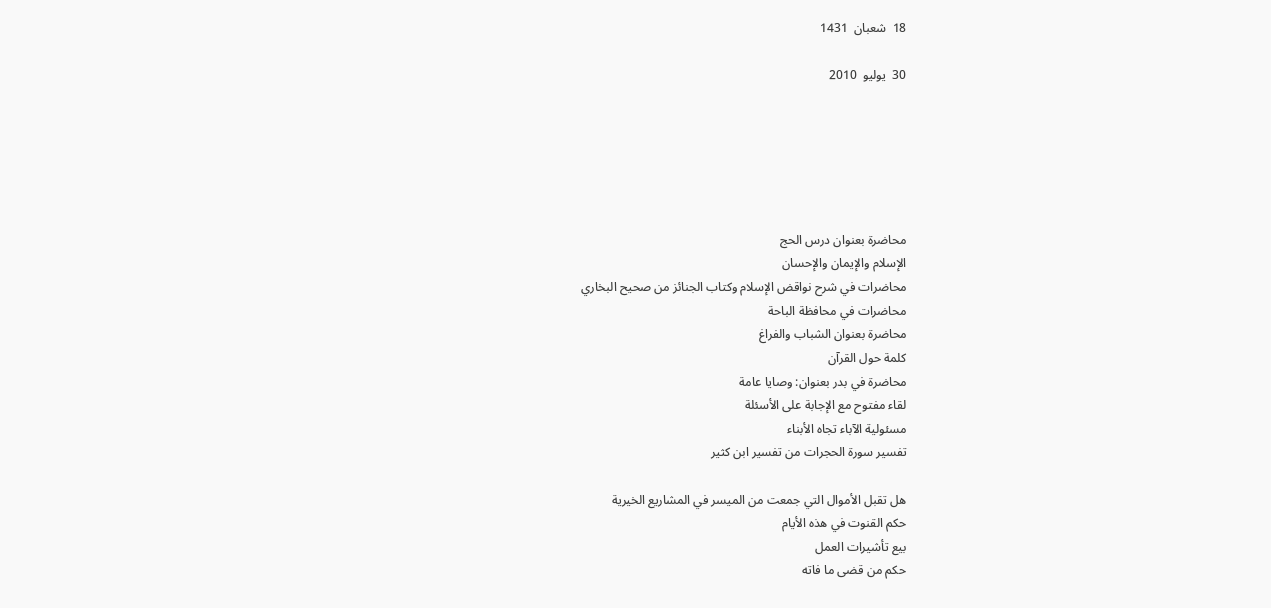18  شعبان  1431

30  يوليو  2010






محاضرة بعنوان درس الحج
الإسلام والإيمان والإحسان
محاضرات في شرح نواقض الإسلام وكتاب الجنائز من صحيح البخاري
محاضرات في محافظة الباحة
محاضرة بعنوان الشباب والفراغ
كلمة حول القرآن
محاضرة في بدر بعنوان: وصايا عامة
لقاء مفتوح مع الإجابة على الأسئلة
مسئولية الآباء تجاه الأبناء
تفسير سورة الحجرات من تفسير ابن كثير

هل تقبل الأموال التي جمعت من الميسر في المشاريع الخيرية
حكم القنوت في هذه الأيام
بيع تأشيرات العمل
حكم من قضى ما فاته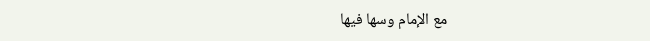مع الإمام وسها فيها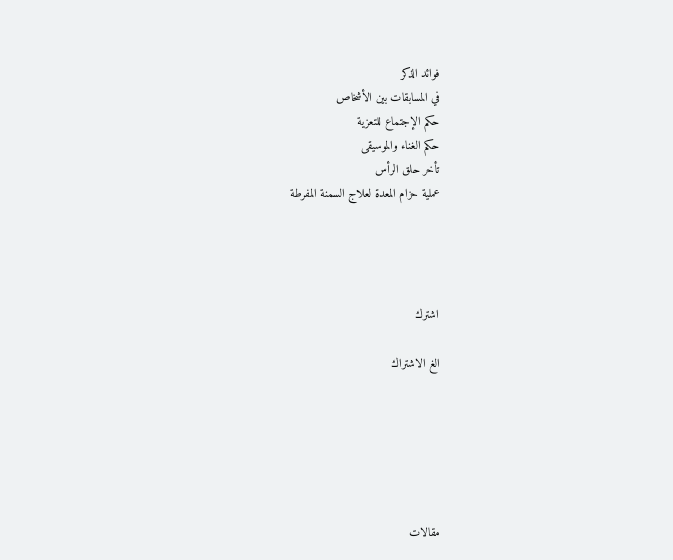فوائد الذكر
في المسابقات بين الأشخاص
حكم الإجتماع للتعزية
حكم الغناء والموسيقى
تأخر حلق الرأس
عملية حزام المعدة لعلاج السمنة المفرطة




اشترك

الغ الاشتراك






مقالات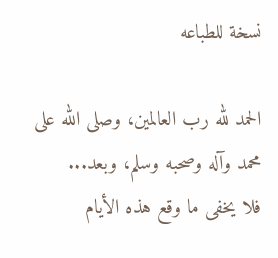نسخة للطباعه

الحمد لله رب العالمين، وصلى الله على محمد وآله وصحبه وسلم، وبعد...
فلا يخفى ما وقع هذه الأيام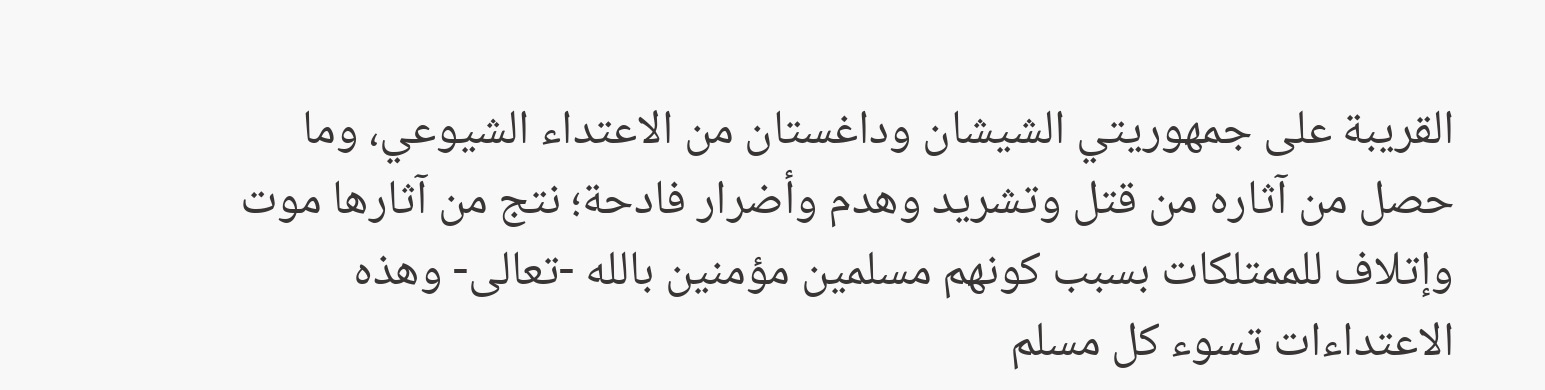القريبة على جمهوريتي الشيشان وداغستان من الاعتداء الشيوعي، وما حصل من آثاره من قتل وتشريد وهدم وأضرار فادحة؛ نتج من آثارها موت وإتلاف للممتلكات بسبب كونهم مسلمين مؤمنين بالله -تعالى- وهذه الاعتداءات تسوء كل مسلم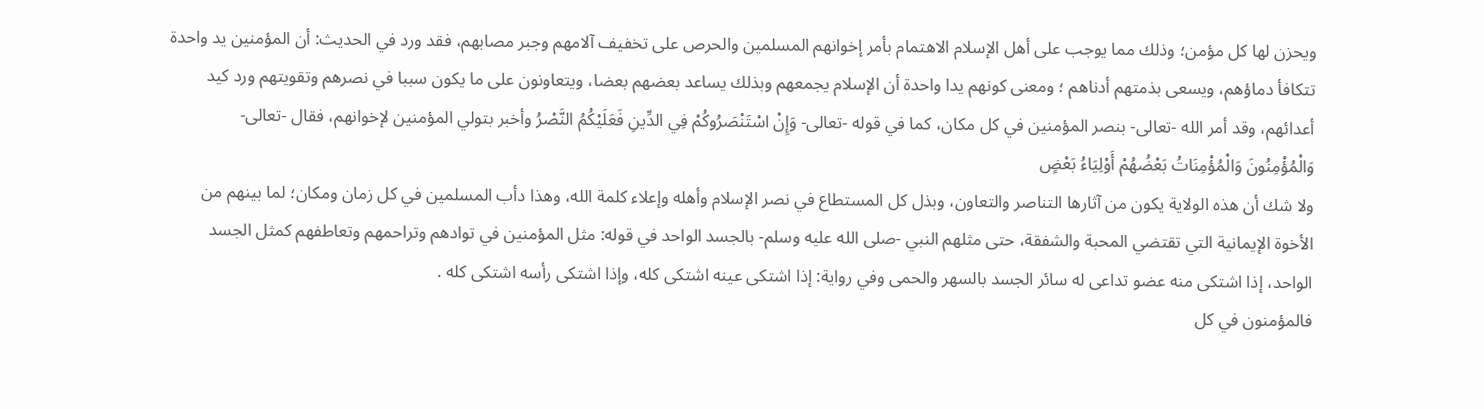ويحزن لها كل مؤمن؛ وذلك مما يوجب على أهل الإسلام الاهتمام بأمر إخوانهم المسلمين والحرص على تخفيف آلامهم وجبر مصابهم، فقد ورد في الحديث: أن المؤمنين يد واحدة تتكافأ دماؤهم، ويسعى بذمتهم أدناهم ؛ ومعنى كونهم يدا واحدة أن الإسلام يجمعهم وبذلك يساعد بعضهم بعضا، ويتعاونون على ما يكون سببا في نصرهم وتقويتهم ورد كيد أعدائهم، وقد أمر الله -تعالى- بنصر المؤمنين في كل مكان، كما في قوله -تعالى- وَإِنْ اسْتَنْصَرُوكُمْ فِي الدِّينِ فَعَلَيْكُمُ النَّصْرُ وأخبر بتولي المؤمنين لإخوانهم، فقال -تعالى- وَالْمُؤْمِنُونَ وَالْمُؤْمِنَاتُ بَعْضُهُمْ أَوْلِيَاءُ بَعْضٍ
ولا شك أن هذه الولاية يكون من آثارها التناصر والتعاون، وبذل كل المستطاع في نصر الإسلام وأهله وإعلاء كلمة الله، وهذا دأب المسلمين في كل زمان ومكان؛ لما بينهم من الأخوة الإيمانية التي تقتضي المحبة والشفقة، حتى مثلهم النبي -صلى الله عليه وسلم- بالجسد الواحد في قوله: مثل المؤمنين في توادهم وتراحمهم وتعاطفهم كمثل الجسد الواحد، إذا اشتكى منه عضو تداعى له سائر الجسد بالسهر والحمى وفي رواية: إذا اشتكى عينه اشتكى كله، وإذا اشتكى رأسه اشتكى كله .
فالمؤمنون في كل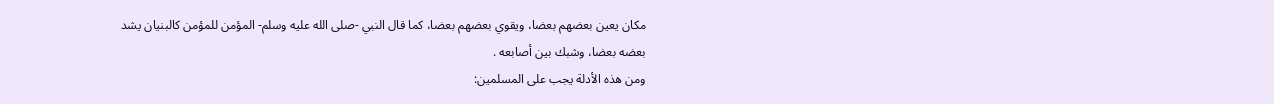مكان يعين بعضهم بعضا، ويقوي بعضهم بعضا، كما قال النبي -صلى الله عليه وسلم- المؤمن للمؤمن كالبنيان يشد بعضه بعضا، وشبك بين أصابعه .
ومن هذه الأدلة يجب على المسلمين: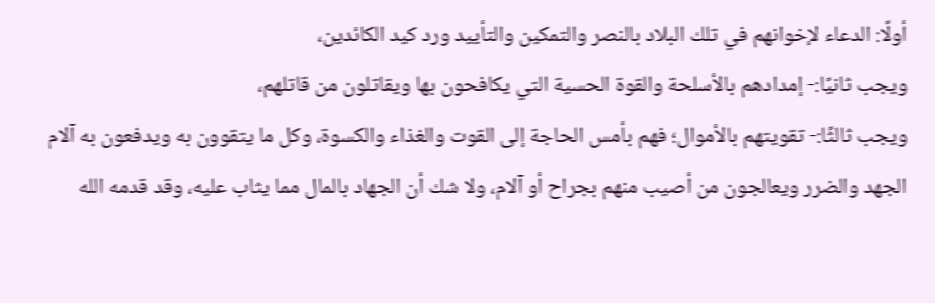أولًا: الدعاء لإخوانهم في تلك البلاد بالنصر والتمكين والتأييد ورد كيد الكائدين،
ويجب ثانيًا:- إمدادهم بالأسلحة والقوة الحسية التي يكافحون بها ويقاتلون من قاتلهم،
ويجب ثالثًا:- تقويتهم بالأموال؛ فهم بأمس الحاجة إلى القوت والغذاء والكسوة، وكل ما يتقوون به ويدفعون به آلام الجهد والضرر ويعالجون من أصيب منهم بجراح أو آلام، ولا شك أن الجهاد بالمال مما يثاب عليه، وقد قدمه الله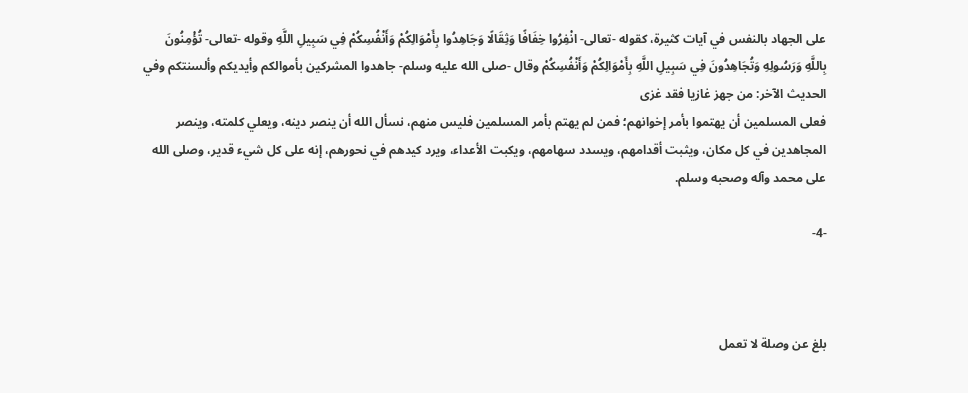على الجهاد بالنفس في آيات كثيرة، كقوله -تعالى- انْفِرُوا خِفَافًا وَثِقَالًا وَجَاهِدُوا بِأَمْوَالِكُمْ وَأَنْفُسِكُمْ فِي سَبِيلِ اللَّهِ وقوله -تعالى- تُؤْمِنُونَ بِاللَّهِ وَرَسُولِهِ وَتُجَاهِدُونَ فِي سَبِيلِ اللَّهِ بِأَمْوَالِكُمْ وَأَنْفُسِكُمْ وقال -صلى الله عليه وسلم- جاهدوا المشركين بأموالكم وأيديكم وألسنتكم وفي الحديث الآخر: من جهز غازيا فقد غزى
فعلى المسلمين أن يهتموا بأمر إخوانهم؛ فمن لم يهتم بأمر المسلمين فليس منهم، نسأل الله أن ينصر دينه، ويعلي كلمته، وينصر المجاهدين في كل مكان، ويثبت أقدامهم، ويسدد سهامهم، ويكبت الأعداء، ويرد كيدهم في نحورهم، إنه على كل شيء قدير، وصلى الله على محمد وآله وصحبه وسلم.

-4-



بلغ عن وصلة لا تعمل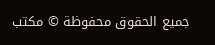جميع الحقوق محفوظة © مكتب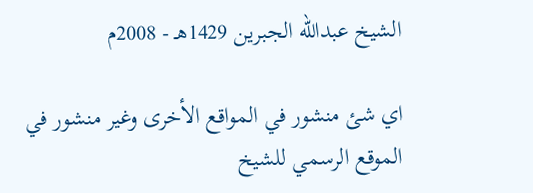الشيخ عبدالله الجبرين 1429هـ - 2008م

اي شئ منشور في المواقع الأخرى وغير منشور في الموقع الرسمي للشيخ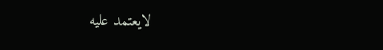لايعتمد عليه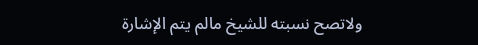ولاتصح نسبته للشيخ مالم يتم الإشارة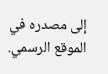إلى مصدره في الموقع الرسمي.